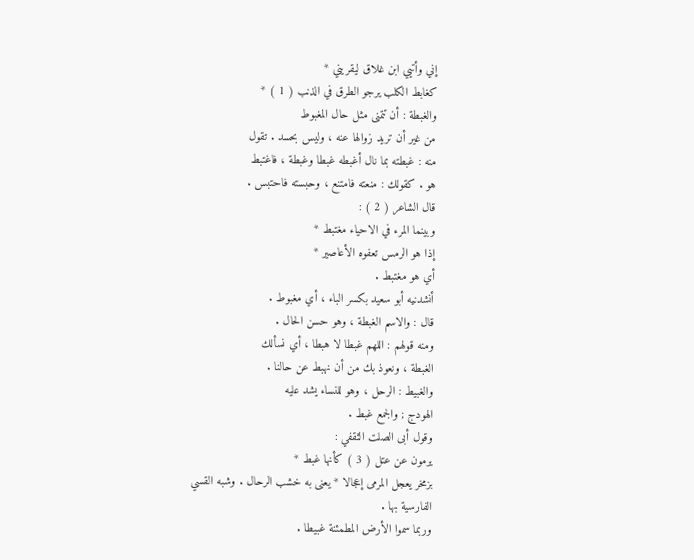إني وأتيي ابن غلاق ليقريني *
كغابط الكلب يرجو الطرق في الذنب ( 1 ) *
والغبطة : أن تتمنى مثل حال المغبوط
من غير أن تريد زوالها عنه ، وليس بحسد . تقول
منه : غبطته بما نال أغبطه غبطا وغبطة ، فاغتبط
هو . كقولك : منعته فامتنع ، وحبسته فاحتبس .
قال الشاعر ( 2 ) :
وبينما المرء في الاحياء مغتبط *
إذا هو الرمس تعفوه الأعاصير *
أي هو مغتبط .
أنشدنيه أبو سعيد بكسر الباء ، أي مغبوط .
قال : والاسم الغبطة ، وهو حسن الحال .
ومنه قولهم : اللهم غبطا لا هبطا ، أي نسألك
الغبطة ، ونعوذ بك من أن نهبط عن حالنا .
والغبيط : الرحل ، وهو للنساء يشد عليه
الهودج ; والجمع غبط .
وقول أبى الصلت الثقفي :
يرمون عن عتل ( 3 ) كأنها غبط *
بزمخر يعجل المرمى إعجالا * يعنى به خشب الرحال . وشبه القسي
الفارسية بها .
وربما سموا الأرض المطمئنة غبيطا .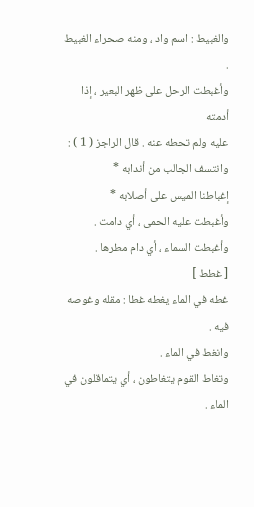والغبيط : اسم واد ، ومنه صحراء الغبيط .
وأغبطت الرحل على ظهر البعير ، إذا أدمته
عليه ولم تحطه عنه . قال الراجز ( 1 ) :
وانتسف الجالب من أندابه *
إغباطنا الميس على أصلابه *
وأغبطت عليه الحمى ، أي دامت .
وأغبطت السماء ، أي دام مطرها .
[ غطط ]
غطه في الماء يغطه غطا : مقله وغوصه فيه .
وانغط في الماء .
وتغاط القوم يتغاطون ، أي يتماقلون في الماء .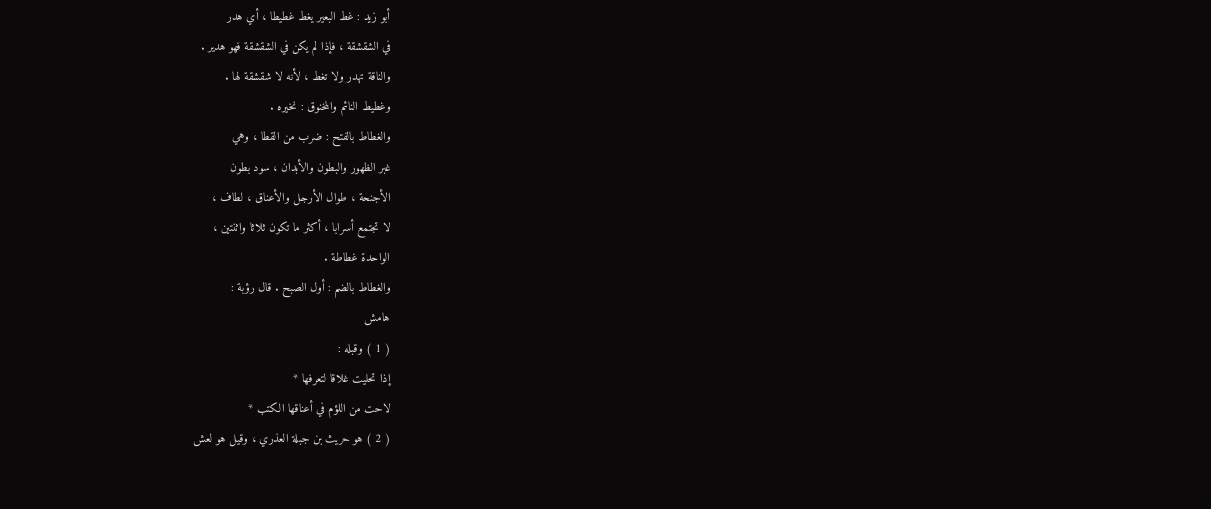أبو زيد : غط البعير يغط غطيطا ، أي هدر
في الشقشقة ، فإذا لم يكن في الشقشقة فهو هدير .
والناقة تهدر ولا تغط ، لأنه لا شقشقة لها .
وغطيط النائم والمخنوق : نخيره .
والغطاط بالفتح : ضرب من القطا ، وهي
غبر الظهور والبطون والأبدان ، سود بطون
الأجنحة ، طوال الأرجل والأعناق ، لطاف ،
لا تجتمع أسرابا ، أكثر ما تكون ثلاثا واثنتين ،
الواحدة غطاطة .
والغطاط بالضم : أول الصبح . قال رؤبة :
هامش
( 1 ) وقبله :
إذا تحليت غلاقا لتعرفها *
لاحت من اللؤم في أعناقها الكتب *
( 2 ) هو حريث بن جبلة العذري ، وقيل هو لعش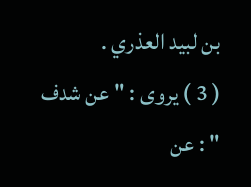بن لبيد العذري .
( 3 ) يروى : " عن شدف " : عن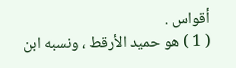أقواس .
( 1 ) هو حميد الأرقط ، ونسبه ابن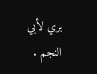بري لأبي النجم .